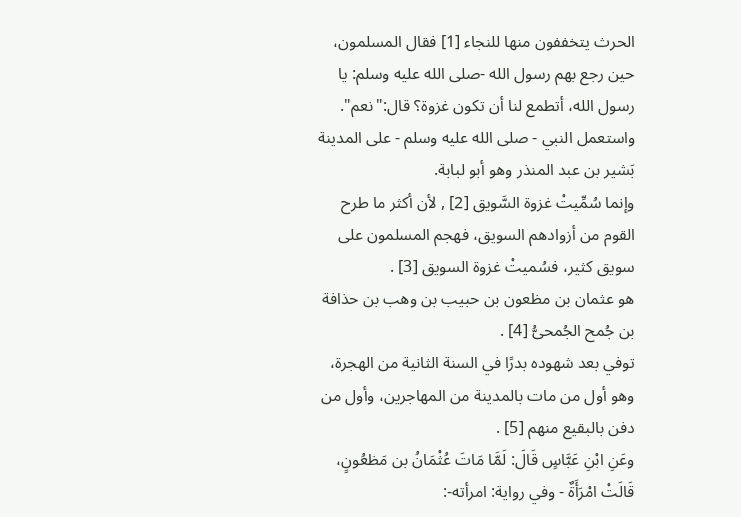الحرث يتخففون منها للنجاء [1] فقال المسلمون، حين رجع بهم رسول الله -صلى الله عليه وسلم: يا رسول الله، أتطمع لنا أن تكون غزوة؟ قال:"نعم".
واستعمل النبي - صلى الله عليه وسلم - على المدينة بَشير بن عبد المنذر وهو أبو لبابة.
وإنما سُمِّيتْ غزوة السَّويق [2] , لأن أكثر ما طرح القوم من أزوادهم السويق، فهجم المسلمون على سويق كثير، فسُميتْ غزوة السويق [3] .
هو عثمان بن مظعون بن حبيب بن وهب بن حذافة بن جُمح الجُمحىُّ [4] .
توفي بعد شهوده بدرًا في السنة الثانية من الهجرة، وهو أول من مات بالمدينة من المهاجرين، وأول من دفن بالبقيع منهم [5] .
وعَنِ ابْنِ عَبَّاسٍ قَالَ: لَمَّا مَاتَ عُثْمَانُ بن مَظعُونٍ، قَالَتْ امْرَأَةٌ - وفي رواية: امرأته-: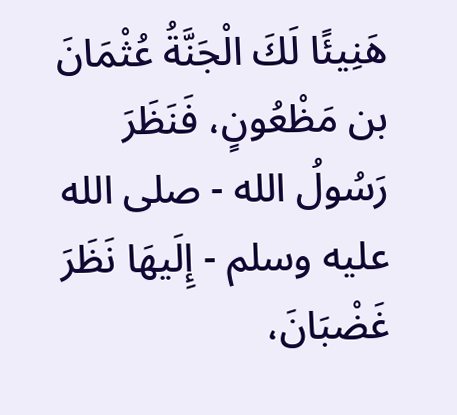هَنِيئًا لَكَ الْجَنَّةُ عُثْمَانَ بن مَظْعُونٍ، فَنَظَرَ رَسُولُ الله - صلى الله عليه وسلم - إِلَيهَا نَظَرَ غَضْبَانَ،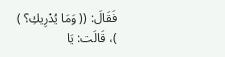فَقَالَ: (( وَمَا يُدْرِيكِ؟ ) )، قَالَت: يَا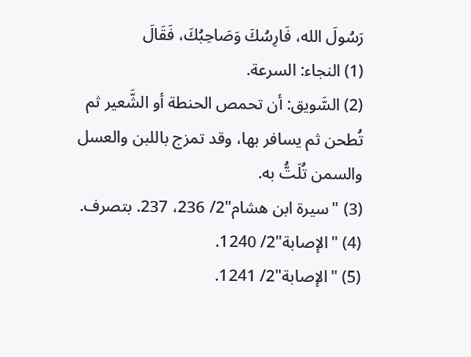رَسُولَ الله، فَارِسُكَ وَصَاحِبُكَ، فَقَالَ
(1) النجاء: السرعة.
(2) السَّويق: أن تحمص الحنطة أو الشَّعير ثم تُطحن ثم يسافر بها، وقد تمزج باللبن والعسل والسمن تُلَتُّ به.
(3) "سيرة ابن هشام"2/ 236، 237. بتصرف.
(4) "الإصابة"2/ 1240.
(5) "الإصابة"2/ 1241.